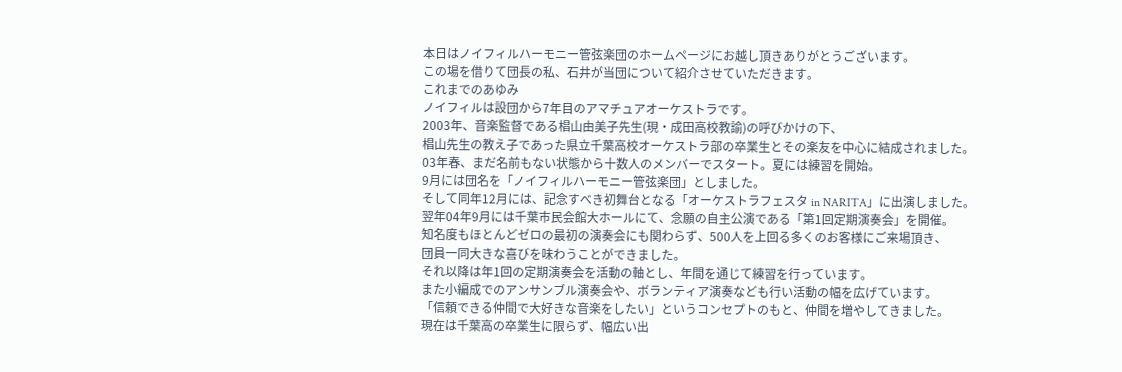本日はノイフィルハーモニー管弦楽団のホームページにお越し頂きありがとうございます。
この場を借りて団長の私、石井が当団について紹介させていただきます。
これまでのあゆみ
ノイフィルは設団から7年目のアマチュアオーケストラです。
2003年、音楽監督である椙山由美子先生(現・成田高校教諭)の呼びかけの下、
椙山先生の教え子であった県立千葉高校オーケストラ部の卒業生とその楽友を中心に結成されました。
03年春、まだ名前もない状態から十数人のメンバーでスタート。夏には練習を開始。
9月には団名を「ノイフィルハーモニー管弦楽団」としました。
そして同年12月には、記念すべき初舞台となる「オーケストラフェスタ in NARITA」に出演しました。
翌年04年9月には千葉市民会館大ホールにて、念願の自主公演である「第1回定期演奏会」を開催。
知名度もほとんどゼロの最初の演奏会にも関わらず、500人を上回る多くのお客様にご来場頂き、
団員一同大きな喜びを味わうことができました。
それ以降は年1回の定期演奏会を活動の軸とし、年間を通じて練習を行っています。
また小編成でのアンサンブル演奏会や、ボランティア演奏なども行い活動の幅を広げています。
「信頼できる仲間で大好きな音楽をしたい」というコンセプトのもと、仲間を増やしてきました。
現在は千葉高の卒業生に限らず、幅広い出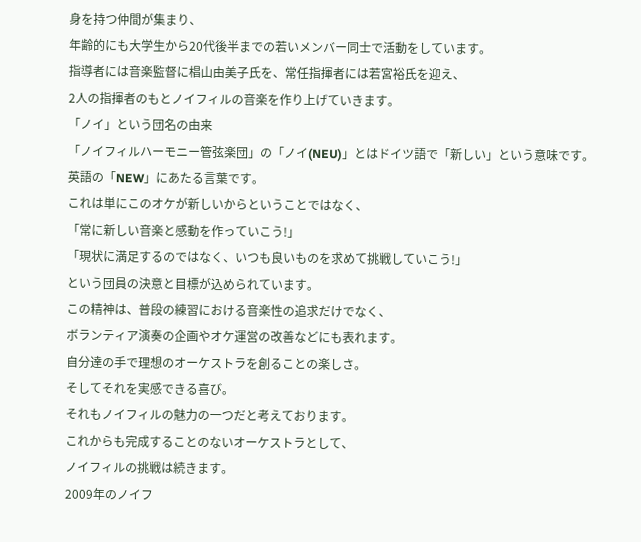身を持つ仲間が集まり、
年齢的にも大学生から20代後半までの若いメンバー同士で活動をしています。
指導者には音楽監督に椙山由美子氏を、常任指揮者には若宮裕氏を迎え、
2人の指揮者のもとノイフィルの音楽を作り上げていきます。
「ノイ」という団名の由来
「ノイフィルハーモニー管弦楽団」の「ノイ(NEU)」とはドイツ語で「新しい」という意味です。
英語の「NEW」にあたる言葉です。
これは単にこのオケが新しいからということではなく、
「常に新しい音楽と感動を作っていこう!」
「現状に満足するのではなく、いつも良いものを求めて挑戦していこう!」
という団員の決意と目標が込められています。
この精神は、普段の練習における音楽性の追求だけでなく、
ボランティア演奏の企画やオケ運営の改善などにも表れます。
自分達の手で理想のオーケストラを創ることの楽しさ。
そしてそれを実感できる喜び。
それもノイフィルの魅力の一つだと考えております。
これからも完成することのないオーケストラとして、
ノイフィルの挑戦は続きます。
2009年のノイフ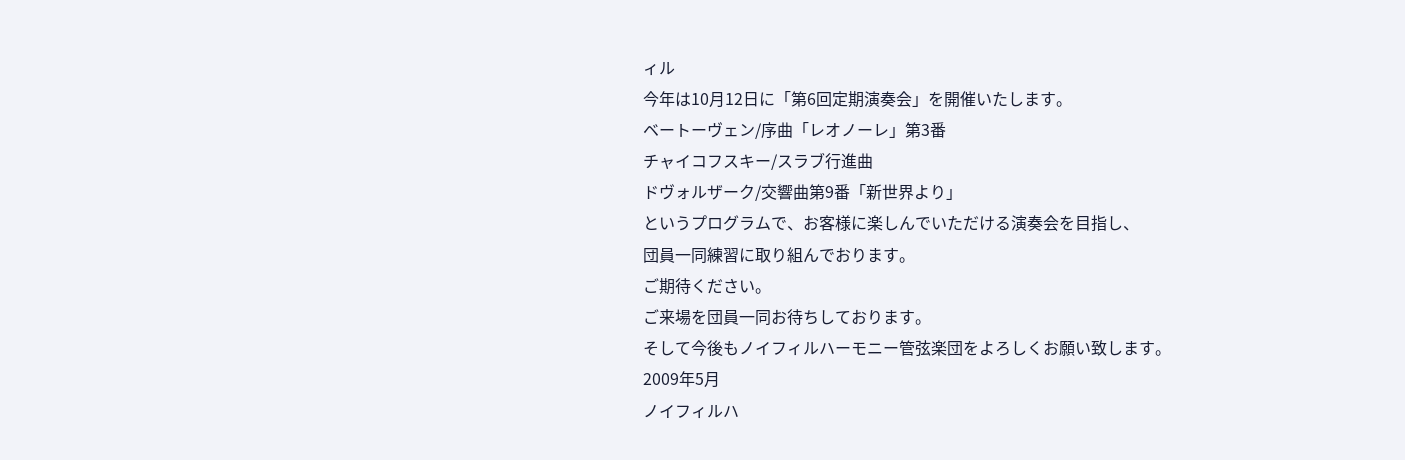ィル
今年は10月12日に「第6回定期演奏会」を開催いたします。
ベートーヴェン/序曲「レオノーレ」第3番
チャイコフスキー/スラブ行進曲
ドヴォルザーク/交響曲第9番「新世界より」
というプログラムで、お客様に楽しんでいただける演奏会を目指し、
団員一同練習に取り組んでおります。
ご期待ください。
ご来場を団員一同お待ちしております。
そして今後もノイフィルハーモニー管弦楽団をよろしくお願い致します。
2009年5月
ノイフィルハ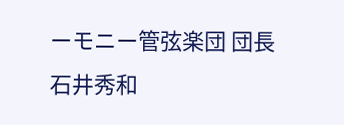ーモニー管弦楽団 団長
石井秀和